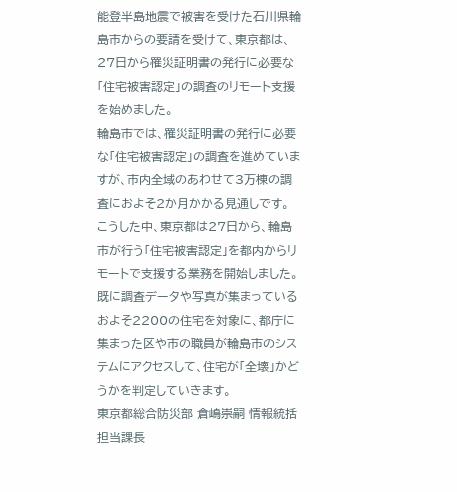能登半島地震で被害を受けた石川県輪島市からの要請を受けて、東京都は、27日から罹災証明書の発行に必要な「住宅被害認定」の調査のリモート支援を始めました。
輪島市では、罹災証明書の発行に必要な「住宅被害認定」の調査を進めていますが、市内全域のあわせて3万棟の調査におよそ2か月かかる見通しです。
こうした中、東京都は27日から、輪島市が行う「住宅被害認定」を都内からリモートで支援する業務を開始しました。既に調査データや写真が集まっているおよそ2200の住宅を対象に、都庁に集まった区や市の職員が輪島市のシステムにアクセスして、住宅が「全壊」かどうかを判定していきます。
東京都総合防災部 倉嶋崇嗣 情報統括担当課長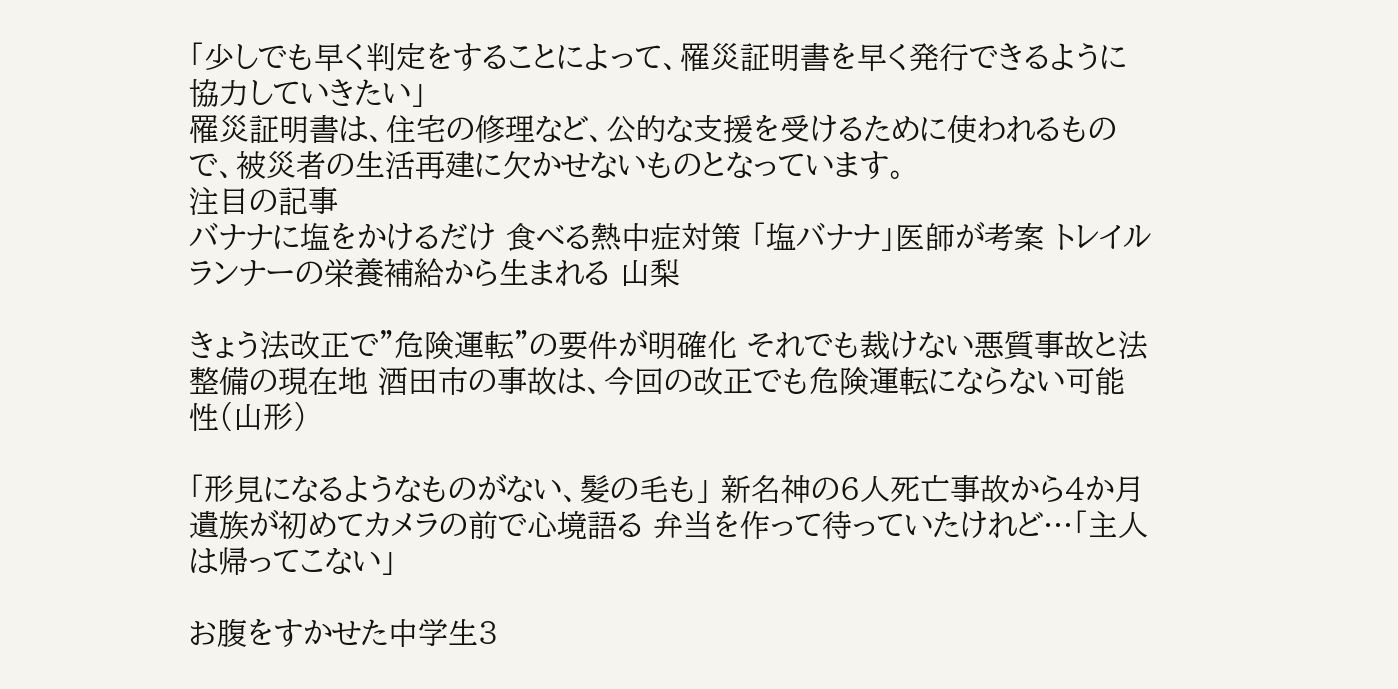「少しでも早く判定をすることによって、罹災証明書を早く発行できるように協力していきたい」
罹災証明書は、住宅の修理など、公的な支援を受けるために使われるもので、被災者の生活再建に欠かせないものとなっています。
注目の記事
バナナに塩をかけるだけ 食べる熱中症対策 「塩バナナ」医師が考案 トレイルランナーの栄養補給から生まれる 山梨

きょう法改正で”危険運転”の要件が明確化 それでも裁けない悪質事故と法整備の現在地 酒田市の事故は、今回の改正でも危険運転にならない可能性(山形)

「形見になるようなものがない、髪の毛も」 新名神の6人死亡事故から4か月 遺族が初めてカメラの前で心境語る 弁当を作って待っていたけれど…「主人は帰ってこない」

お腹をすかせた中学生3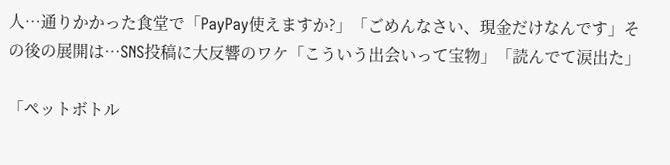人…通りかかった食堂で「PayPay使えますか?」「ごめんなさい、現金だけなんです」その後の展開は…SNS投稿に大反響のワケ「こういう出会いって宝物」「読んでて涙出た」

「ペットボトル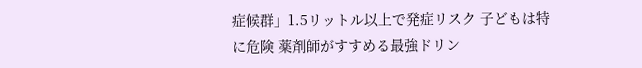症候群」1.5リットル以上で発症リスク 子どもは特に危険 薬剤師がすすめる最強ドリン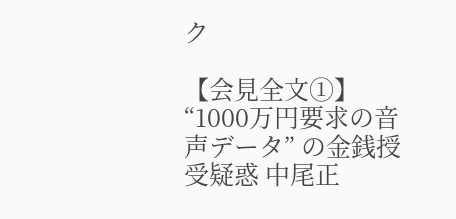ク

【会見全文①】“1000万円要求の音声データ” の金銭授受疑惑 中尾正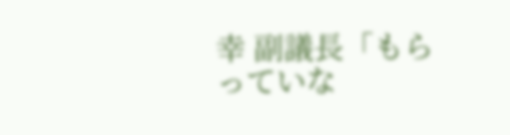幸 副議長「もらっていな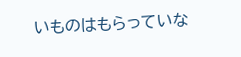いものはもらっていな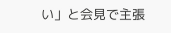い」と会見で主張